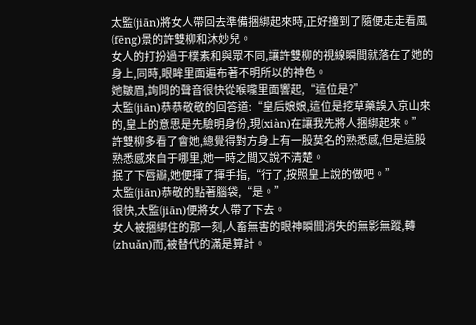太監(jiān)將女人帶回去準備捆綁起來時,正好撞到了隨便走走看風(fēng)景的許雙柳和沐妙兒。
女人的打扮過于樸素和與眾不同,讓許雙柳的視線瞬間就落在了她的身上,同時,眼眸里面遍布著不明所以的神色。
她皺眉,詢問的聲音很快從喉嚨里面響起,“這位是?”
太監(jiān)恭恭敬敬的回答道:“皇后娘娘,這位是挖草藥誤入京山來的,皇上的意思是先驗明身份,現(xiàn)在讓我先將人捆綁起來。”
許雙柳多看了會她,總覺得對方身上有一股莫名的熟悉感,但是這股熟悉感來自于哪里,她一時之間又說不清楚。
抿了下唇瓣,她便揮了揮手指,“行了,按照皇上說的做吧。”
太監(jiān)恭敬的點著腦袋,“是。”
很快,太監(jiān)便將女人帶了下去。
女人被捆綁住的那一刻,人畜無害的眼神瞬間消失的無影無蹤,轉(zhuǎn)而,被替代的滿是算計。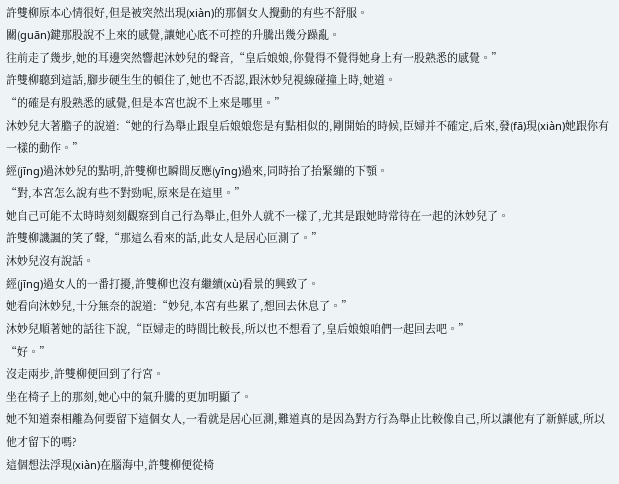許雙柳原本心情很好,但是被突然出現(xiàn)的那個女人攪動的有些不舒服。
關(guān)鍵那股說不上來的感覺,讓她心底不可控的升騰出幾分躁亂。
往前走了幾步,她的耳邊突然響起沐妙兒的聲音,“皇后娘娘,你覺得不覺得她身上有一股熟悉的感覺。”
許雙柳聽到這話,腳步硬生生的頓住了,她也不否認,跟沐妙兒視線碰撞上時,她道。
“的確是有股熟悉的感覺,但是本宮也說不上來是哪里。”
沐妙兒大著膽子的說道:“她的行為舉止跟皇后娘娘您是有點相似的,剛開始的時候,臣婦并不確定,后來,發(fā)現(xiàn)她跟你有一樣的動作。”
經(jīng)過沐妙兒的點明,許雙柳也瞬間反應(yīng)過來,同時抬了抬緊繃的下顎。
“對,本宮怎么說有些不對勁呢,原來是在這里。”
她自己可能不太時時刻刻觀察到自己行為舉止,但外人就不一樣了,尤其是跟她時常待在一起的沐妙兒了。
許雙柳譏諷的笑了聲,“那這么看來的話,此女人是居心叵測了。”
沐妙兒沒有說話。
經(jīng)過女人的一番打擾,許雙柳也沒有繼續(xù)看景的興致了。
她看向沐妙兒,十分無奈的說道:“妙兒,本宮有些累了,想回去休息了。”
沐妙兒順著她的話往下說,“臣婦走的時間比較長,所以也不想看了,皇后娘娘咱們一起回去吧。”
“好。”
沒走兩步,許雙柳便回到了行宮。
坐在椅子上的那刻,她心中的氣升騰的更加明顯了。
她不知道秦相離為何要留下這個女人,一看就是居心叵測,難道真的是因為對方行為舉止比較像自己,所以讓他有了新鮮感,所以他才留下的嗎?
這個想法浮現(xiàn)在腦海中,許雙柳便從椅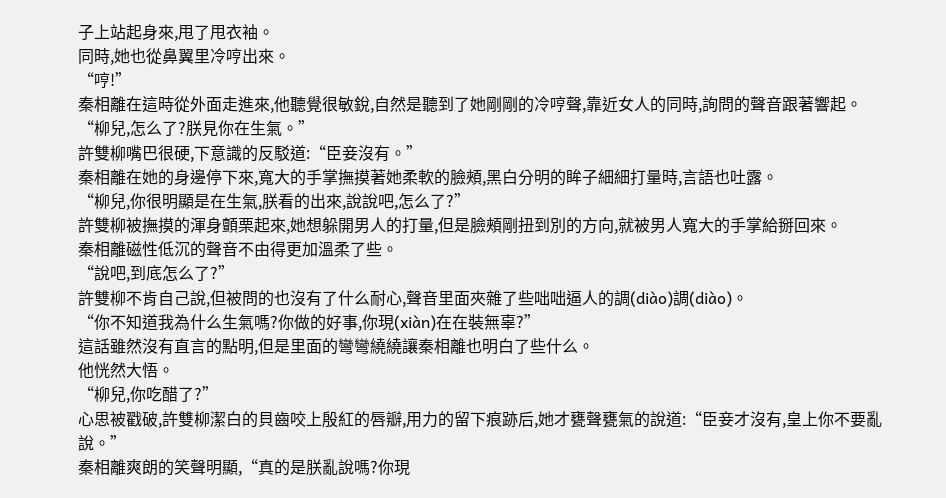子上站起身來,甩了甩衣袖。
同時,她也從鼻翼里冷哼出來。
“哼!”
秦相離在這時從外面走進來,他聽覺很敏銳,自然是聽到了她剛剛的冷哼聲,靠近女人的同時,詢問的聲音跟著響起。
“柳兒,怎么了?朕見你在生氣。”
許雙柳嘴巴很硬,下意識的反駁道:“臣妾沒有。”
秦相離在她的身邊停下來,寬大的手掌撫摸著她柔軟的臉頰,黑白分明的眸子細細打量時,言語也吐露。
“柳兒,你很明顯是在生氣,朕看的出來,說說吧,怎么了?”
許雙柳被撫摸的渾身顫栗起來,她想躲開男人的打量,但是臉頰剛扭到別的方向,就被男人寬大的手掌給掰回來。
秦相離磁性低沉的聲音不由得更加溫柔了些。
“說吧,到底怎么了?”
許雙柳不肯自己說,但被問的也沒有了什么耐心,聲音里面夾雜了些咄咄逼人的調(diào)調(diào)。
“你不知道我為什么生氣嗎?你做的好事,你現(xiàn)在在裝無辜?”
這話雖然沒有直言的點明,但是里面的彎彎繞繞讓秦相離也明白了些什么。
他恍然大悟。
“柳兒,你吃醋了?”
心思被戳破,許雙柳潔白的貝齒咬上殷紅的唇瓣,用力的留下痕跡后,她才甕聲甕氣的說道:“臣妾才沒有,皇上你不要亂說。”
秦相離爽朗的笑聲明顯,“真的是朕亂說嗎?你現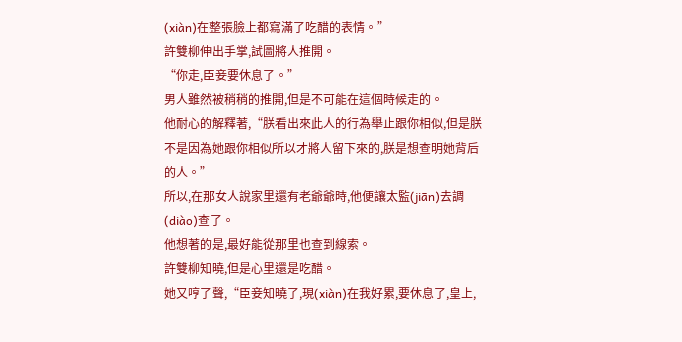(xiàn)在整張臉上都寫滿了吃醋的表情。”
許雙柳伸出手掌,試圖將人推開。
“你走,臣妾要休息了。”
男人雖然被稍稍的推開,但是不可能在這個時候走的。
他耐心的解釋著,“朕看出來此人的行為舉止跟你相似,但是朕不是因為她跟你相似所以才將人留下來的,朕是想查明她背后的人。”
所以,在那女人說家里還有老爺爺時,他便讓太監(jiān)去調(diào)查了。
他想著的是,最好能從那里也查到線索。
許雙柳知曉,但是心里還是吃醋。
她又哼了聲,“臣妾知曉了,現(xiàn)在我好累,要休息了,皇上,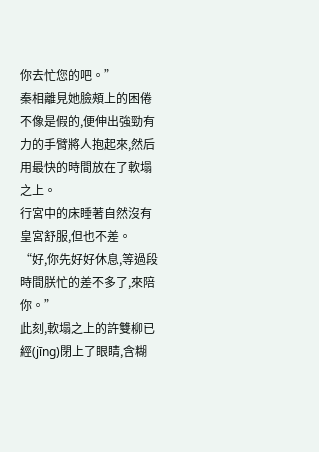你去忙您的吧。”
秦相離見她臉頰上的困倦不像是假的,便伸出強勁有力的手臂將人抱起來,然后用最快的時間放在了軟塌之上。
行宮中的床睡著自然沒有皇宮舒服,但也不差。
“好,你先好好休息,等過段時間朕忙的差不多了,來陪你。”
此刻,軟塌之上的許雙柳已經(jīng)閉上了眼睛,含糊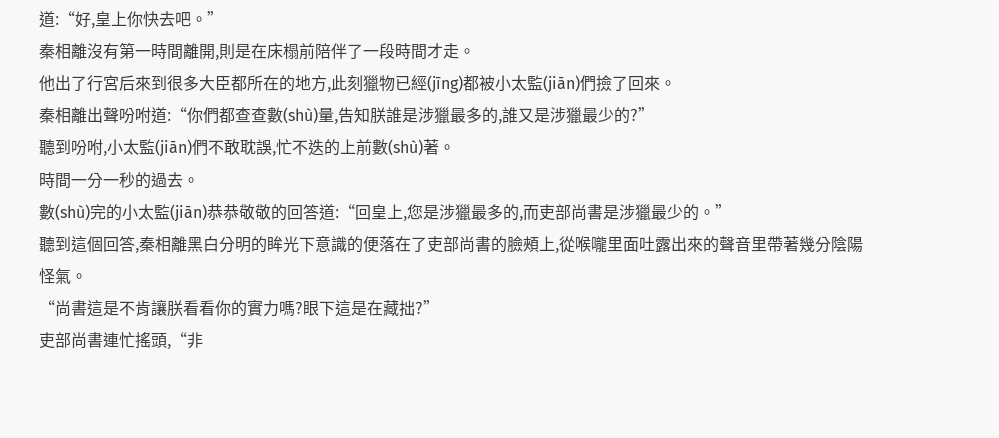道:“好,皇上你快去吧。”
秦相離沒有第一時間離開,則是在床榻前陪伴了一段時間才走。
他出了行宮后來到很多大臣都所在的地方,此刻獵物已經(jīng)都被小太監(jiān)們撿了回來。
秦相離出聲吩咐道:“你們都查查數(shù)量,告知朕誰是涉獵最多的,誰又是涉獵最少的?”
聽到吩咐,小太監(jiān)們不敢耽誤,忙不迭的上前數(shù)著。
時間一分一秒的過去。
數(shù)完的小太監(jiān)恭恭敬敬的回答道:“回皇上,您是涉獵最多的,而吏部尚書是涉獵最少的。”
聽到這個回答,秦相離黑白分明的眸光下意識的便落在了吏部尚書的臉頰上,從喉嚨里面吐露出來的聲音里帶著幾分陰陽怪氣。
“尚書這是不肯讓朕看看你的實力嗎?眼下這是在藏拙?”
吏部尚書連忙搖頭,“非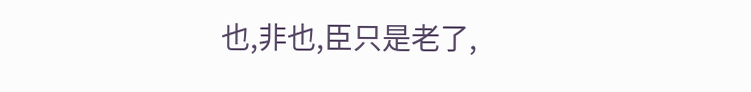也,非也,臣只是老了,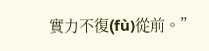實力不復(fù)從前。”